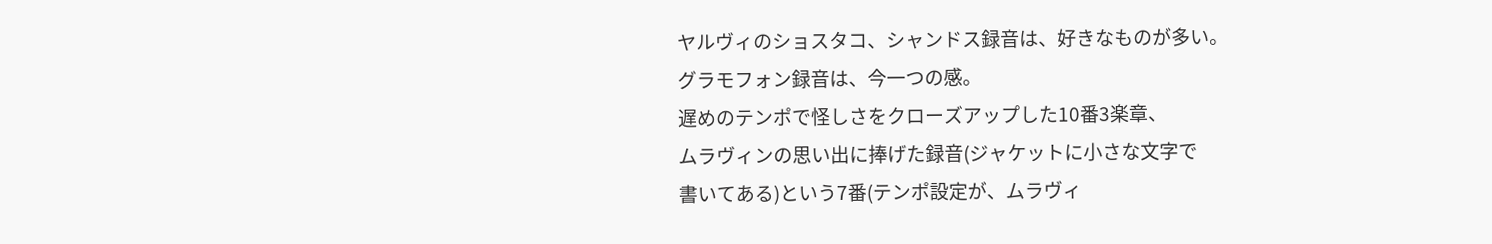ヤルヴィのショスタコ、シャンドス録音は、好きなものが多い。
グラモフォン録音は、今一つの感。
遅めのテンポで怪しさをクローズアップした10番3楽章、
ムラヴィンの思い出に捧げた録音(ジャケットに小さな文字で
書いてある)という7番(テンポ設定が、ムラヴィ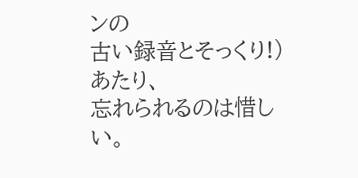ンの
古い録音とそっくり!)あたり、
忘れられるのは惜しい。